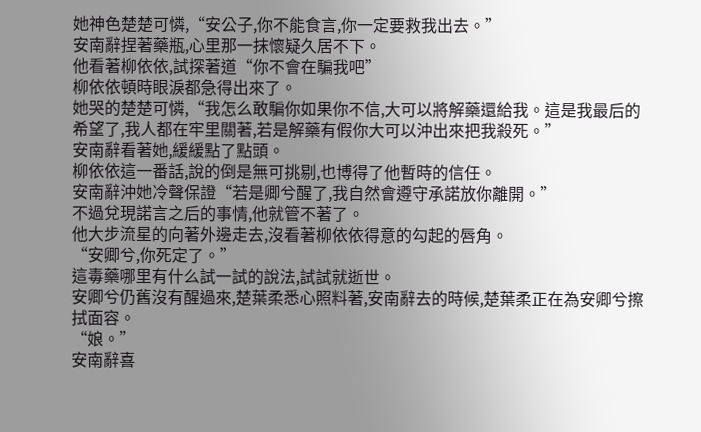她神色楚楚可憐,“安公子,你不能食言,你一定要救我出去。”
安南辭捏著藥瓶,心里那一抹懷疑久居不下。
他看著柳依依,試探著道“你不會在騙我吧”
柳依依頓時眼淚都急得出來了。
她哭的楚楚可憐,“我怎么敢騙你如果你不信,大可以將解藥還給我。這是我最后的希望了,我人都在牢里關著,若是解藥有假你大可以沖出來把我殺死。”
安南辭看著她,緩緩點了點頭。
柳依依這一番話,說的倒是無可挑剔,也博得了他暫時的信任。
安南辭沖她冷聲保證“若是卿兮醒了,我自然會遵守承諾放你離開。”
不過兌現諾言之后的事情,他就管不著了。
他大步流星的向著外邊走去,沒看著柳依依得意的勾起的唇角。
“安卿兮,你死定了。”
這毒藥哪里有什么試一試的說法,試試就逝世。
安卿兮仍舊沒有醒過來,楚葉柔悉心照料著,安南辭去的時候,楚葉柔正在為安卿兮擦拭面容。
“娘。”
安南辭喜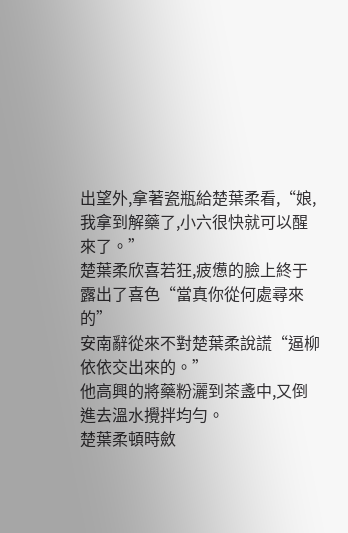出望外,拿著瓷瓶給楚葉柔看,“娘,我拿到解藥了,小六很快就可以醒來了。”
楚葉柔欣喜若狂,疲憊的臉上終于露出了喜色“當真你從何處尋來的”
安南辭從來不對楚葉柔說謊“逼柳依依交出來的。”
他高興的將藥粉灑到茶盞中,又倒進去溫水攪拌均勻。
楚葉柔頓時斂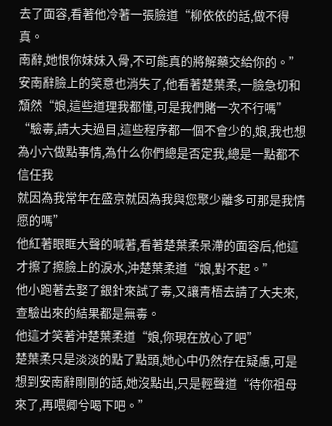去了面容,看著他冷著一張臉道“柳依依的話,做不得真。
南辭,她恨你妹妹入骨,不可能真的將解藥交給你的。”
安南辭臉上的笑意也消失了,他看著楚葉柔,一臉急切和頹然“娘,這些道理我都懂,可是我們賭一次不行嗎”
“驗毒,請大夫過目,這些程序都一個不會少的,娘,我也想為小六做點事情,為什么你們總是否定我,總是一點都不信任我
就因為我常年在盛京就因為我與您聚少離多可那是我情愿的嗎”
他紅著眼眶大聲的喊著,看著楚葉柔呆滯的面容后,他這才擦了擦臉上的淚水,沖楚葉柔道“娘,對不起。”
他小跑著去娶了銀針來試了毒,又讓青梧去請了大夫來,查驗出來的結果都是無毒。
他這才笑著沖楚葉柔道“娘,你現在放心了吧”
楚葉柔只是淡淡的點了點頭,她心中仍然存在疑慮,可是想到安南辭剛剛的話,她沒點出,只是輕聲道“待你祖母來了,再喂卿兮喝下吧。”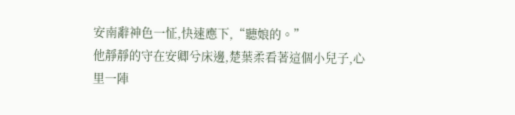安南辭神色一怔,快速應下,“聽娘的。”
他靜靜的守在安卿兮床邊,楚葉柔看著這個小兒子,心里一陣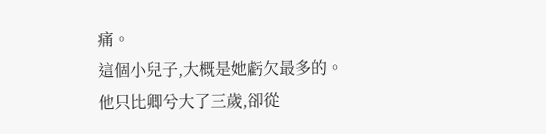痛。
這個小兒子,大概是她虧欠最多的。
他只比卿兮大了三歲,卻從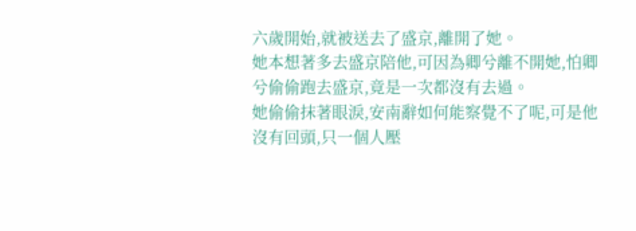六歲開始,就被送去了盛京,離開了她。
她本想著多去盛京陪他,可因為卿兮離不開她,怕卿兮偷偷跑去盛京,竟是一次都沒有去過。
她偷偷抹著眼淚,安南辭如何能察覺不了呢,可是他沒有回頭,只一個人壓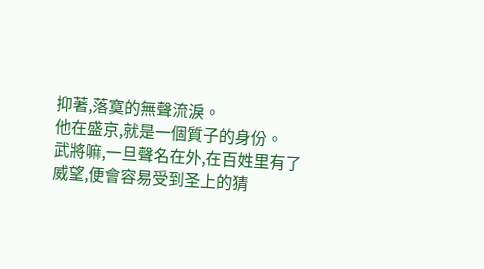抑著,落寞的無聲流淚。
他在盛京,就是一個質子的身份。
武將嘛,一旦聲名在外,在百姓里有了威望,便會容易受到圣上的猜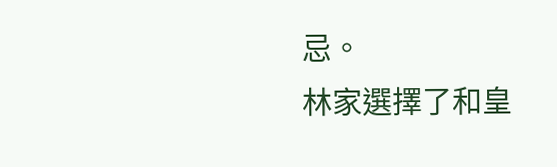忌。
林家選擇了和皇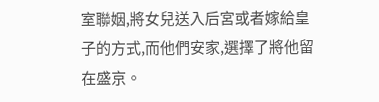室聯姻,將女兒送入后宮或者嫁給皇子的方式,而他們安家,選擇了將他留在盛京。